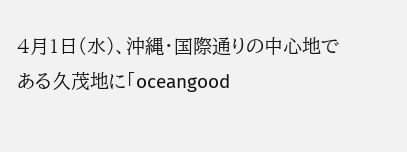4月1日(水)、沖縄・国際通りの中心地である久茂地に「oceangood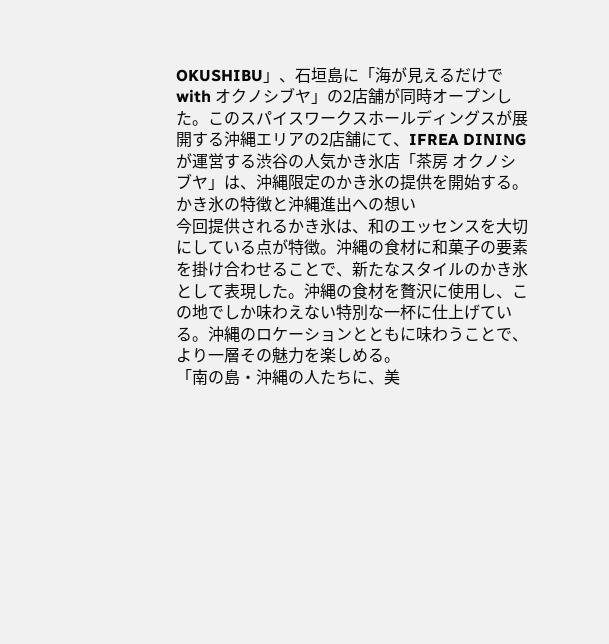OKUSHIBU」、石垣島に「海が見えるだけで with オクノシブヤ」の2店舗が同時オープンした。このスパイスワークスホールディングスが展開する沖縄エリアの2店舗にて、IFREA DININGが運営する渋谷の人気かき氷店「茶房 オクノシブヤ」は、沖縄限定のかき氷の提供を開始する。
かき氷の特徴と沖縄進出への想い
今回提供されるかき氷は、和のエッセンスを大切にしている点が特徴。沖縄の食材に和菓子の要素を掛け合わせることで、新たなスタイルのかき氷として表現した。沖縄の食材を贅沢に使用し、この地でしか味わえない特別な一杯に仕上げている。沖縄のロケーションとともに味わうことで、より一層その魅力を楽しめる。
「南の島・沖縄の人たちに、美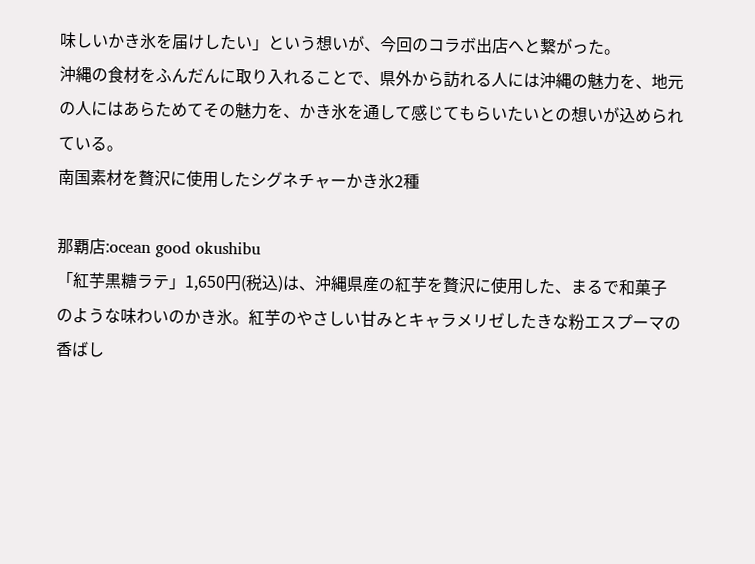味しいかき氷を届けしたい」という想いが、今回のコラボ出店へと繋がった。
沖縄の食材をふんだんに取り入れることで、県外から訪れる人には沖縄の魅力を、地元の人にはあらためてその魅力を、かき氷を通して感じてもらいたいとの想いが込められている。
南国素材を贅沢に使用したシグネチャーかき氷2種

那覇店:ocean good okushibu
「紅芋黒糖ラテ」1,650円(税込)は、沖縄県産の紅芋を贅沢に使用した、まるで和菓子のような味わいのかき氷。紅芋のやさしい甘みとキャラメリゼしたきな粉エスプーマの香ばし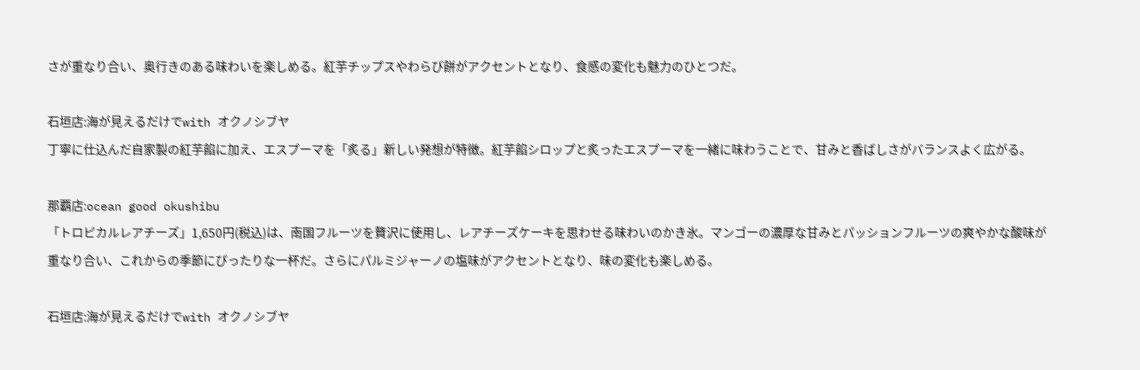さが重なり合い、奥行きのある味わいを楽しめる。紅芋チップスやわらび餅がアクセントとなり、食感の変化も魅力のひとつだ。

石垣店:海が見えるだけでwith オクノシブヤ
丁寧に仕込んだ自家製の紅芋餡に加え、エスプーマを「炙る」新しい発想が特徴。紅芋餡シロップと炙ったエスプーマを一緒に味わうことで、甘みと香ばしさがバランスよく広がる。

那覇店:ocean good okushibu
「トロピカルレアチーズ」1,650円(税込)は、南国フルーツを贅沢に使用し、レアチーズケーキを思わせる味わいのかき氷。マンゴーの濃厚な甘みとパッションフルーツの爽やかな酸味が重なり合い、これからの季節にぴったりな一杯だ。さらにパルミジャーノの塩味がアクセントとなり、味の変化も楽しめる。

石垣店:海が見えるだけでwith オクノシブヤ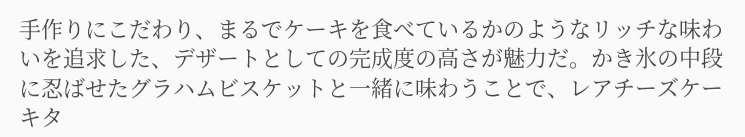手作りにこだわり、まるでケーキを食べているかのようなリッチな味わいを追求した、デザートとしての完成度の高さが魅力だ。かき氷の中段に忍ばせたグラハムビスケットと一緒に味わうことで、レアチーズケーキタ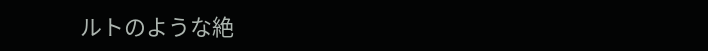ルトのような絶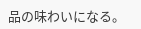品の味わいになる。